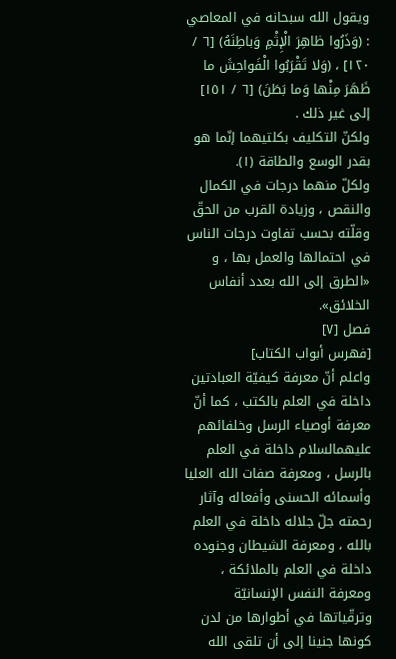ويقول الله سبحانه في المعاصي : (وَذَرُوا ظاهِرَ الْإِثْمِ وَباطِنَهُ) [٦ / ١٢٠] ، (وَلا تَقْرَبُوا الْفَواحِشَ ما ظَهَرَ مِنْها وَما بَطَنَ) [٦ / ١٥١] إلى غير ذلك .
ولكنّ التكليف بكلتيهما إنّما هو بقدر الوسع والطاقة (١).
ولكلّ منهما درجات في الكمال والنقص ، وزيادة القرب من الحقّ وقلّته بحسب تفاوت درجات الناس في احتمالها والعمل بها ، و «الطرق إلى الله بعدد أنفاس الخلائق».
فصل [٧]
[فهرس أبواب الكتاب]
واعلم أنّ معرفة كيفيّة العبادتين داخلة في العلم بالكتب ، كما أنّ معرفة أوصياء الرسل وخلفائهم عليهمالسلام داخلة في العلم بالرسل ، ومعرفة صفات الله العليا وأسمائه الحسنى وأفعاله وآثار رحمته جلّ جلاله داخلة في العلم بالله ، ومعرفة الشيطان وجنوده داخلة في العلم بالملائكة ، ومعرفة النفس الإنسانيّة وترقّياتها في أطوارها من لدن كونها جنينا إلى أن تلقى الله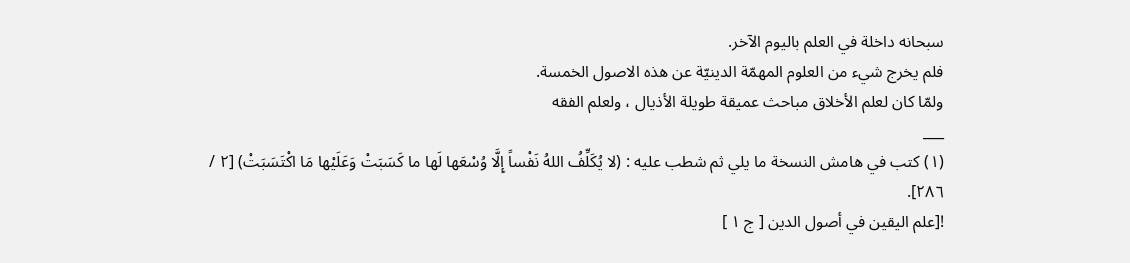سبحانه داخلة في العلم باليوم الآخر.
فلم يخرج شيء من العلوم المهمّة الدينيّة عن هذه الاصول الخمسة.
ولمّا كان لعلم الأخلاق مباحث عميقة طويلة الأذيال ، ولعلم الفقه
___
(١) كتب في هامش النسخة ما يلي ثم شطب عليه : (لا يُكَلِّفُ اللهُ نَفْساً إِلَّا وُسْعَها لَها ما كَسَبَتْ وَعَلَيْها مَا اكْتَسَبَتْ) [٢ / ٢٨٦].
![علم اليقين في أصول الدين [ ج ١ ]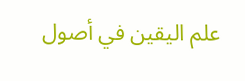علم اليقين في أصول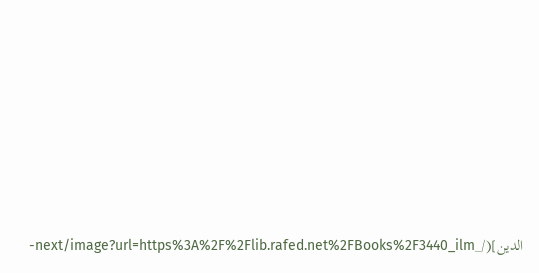الدين](/_next/image?url=https%3A%2F%2Flib.rafed.net%2FBooks%2F3440_ilm-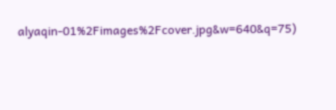alyaqin-01%2Fimages%2Fcover.jpg&w=640&q=75)